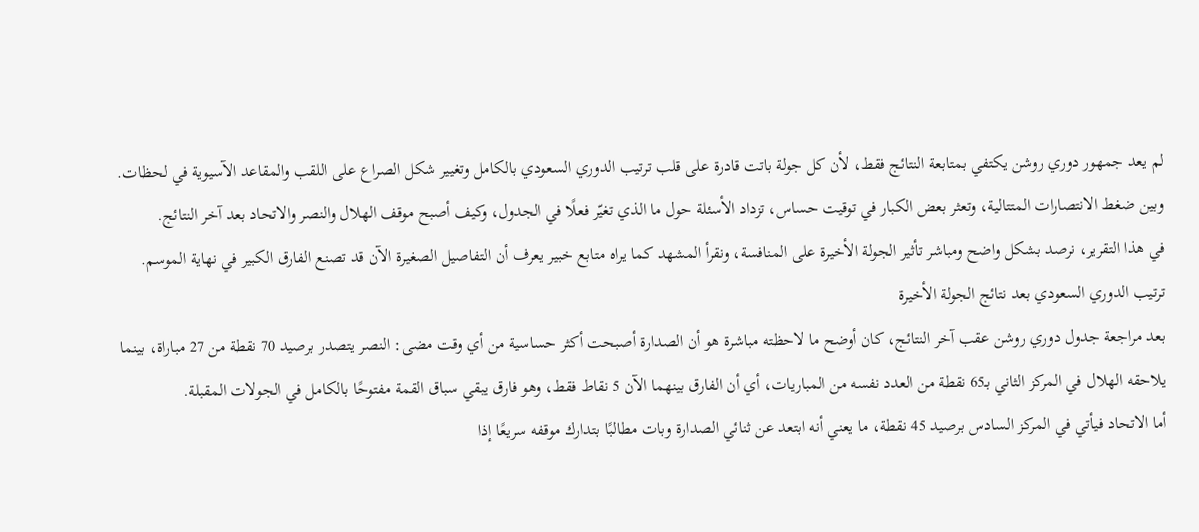لم يعد جمهور دوري روشن يكتفي بمتابعة النتائج فقط، لأن كل جولة باتت قادرة على قلب ترتيب الدوري السعودي بالكامل وتغيير شكل الصراع على اللقب والمقاعد الآسيوية في لحظات.
وبين ضغط الانتصارات المتتالية، وتعثر بعض الكبار في توقيت حساس، تزداد الأسئلة حول ما الذي تغيّر فعلًا في الجدول، وكيف أصبح موقف الهلال والنصر والاتحاد بعد آخر النتائج.
في هذا التقرير، نرصد بشكل واضح ومباشر تأثير الجولة الأخيرة على المنافسة، ونقرأ المشهد كما يراه متابع خبير يعرف أن التفاصيل الصغيرة الآن قد تصنع الفارق الكبير في نهاية الموسم.
ترتيب الدوري السعودي بعد نتائج الجولة الأخيرة
بعد مراجعة جدول دوري روشن عقب آخر النتائج، كان أوضح ما لاحظته مباشرة هو أن الصدارة أصبحت أكثر حساسية من أي وقت مضى: النصر يتصدر برصيد 70 نقطة من 27 مباراة، بينما يلاحقه الهلال في المركز الثاني بـ65 نقطة من العدد نفسه من المباريات، أي أن الفارق بينهما الآن 5 نقاط فقط، وهو فارق يبقي سباق القمة مفتوحًا بالكامل في الجولات المقبلة.
أما الاتحاد فيأتي في المركز السادس برصيد 45 نقطة، ما يعني أنه ابتعد عن ثنائي الصدارة وبات مطالبًا بتدارك موقفه سريعًا إذا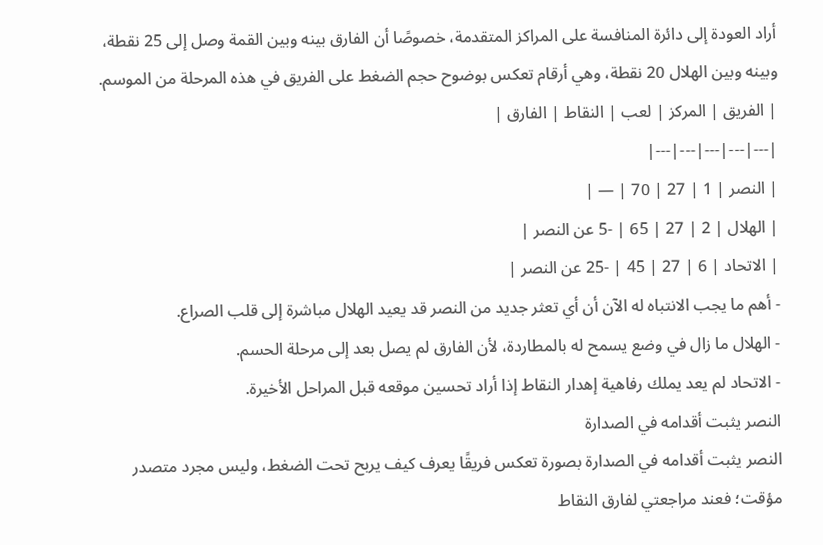أراد العودة إلى دائرة المنافسة على المراكز المتقدمة، خصوصًا أن الفارق بينه وبين القمة وصل إلى 25 نقطة، وبينه وبين الهلال 20 نقطة، وهي أرقام تعكس بوضوح حجم الضغط على الفريق في هذه المرحلة من الموسم.
| الفريق | المركز | لعب | النقاط | الفارق |
|---|---|---|---|---|
| النصر | 1 | 27 | 70 | — |
| الهلال | 2 | 27 | 65 | -5 عن النصر |
| الاتحاد | 6 | 27 | 45 | -25 عن النصر |
- أهم ما يجب الانتباه له الآن أن أي تعثر جديد من النصر قد يعيد الهلال مباشرة إلى قلب الصراع.
- الهلال ما زال في وضع يسمح له بالمطاردة، لأن الفارق لم يصل بعد إلى مرحلة الحسم.
- الاتحاد لم يعد يملك رفاهية إهدار النقاط إذا أراد تحسين موقعه قبل المراحل الأخيرة.
النصر يثبت أقدامه في الصدارة
النصر يثبت أقدامه في الصدارة بصورة تعكس فريقًا يعرف كيف يربح تحت الضغط، وليس مجرد متصدر مؤقت؛ فعند مراجعتي لفارق النقاط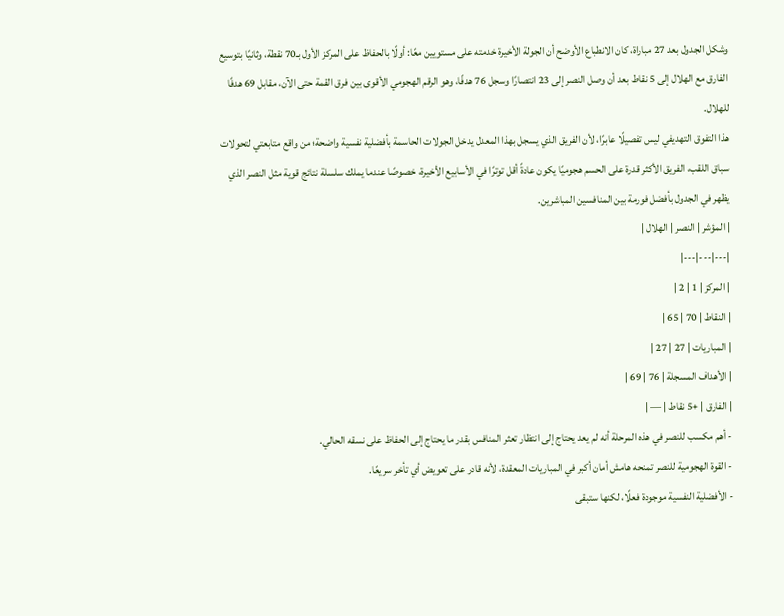وشكل الجدول بعد 27 مباراة، كان الانطباع الأوضح أن الجولة الأخيرة خدمته على مستويين معًا: أولًا بالحفاظ على المركز الأول بـ70 نقطة، وثانيًا بتوسيع الفارق مع الهلال إلى 5 نقاط بعد أن وصل النصر إلى 23 انتصارًا وسجل 76 هدفًا، وهو الرقم الهجومي الأقوى بين فرق القمة حتى الآن، مقابل 69 هدفًا للهلال.
هذا التفوق التهديفي ليس تفصيلًا عابرًا، لأن الفريق الذي يسجل بهذا المعدل يدخل الجولات الحاسمة بأفضلية نفسية واضحة؛ من واقع متابعتي لتحولات سباق اللقب، الفريق الأكثر قدرة على الحسم هجوميًا يكون عادةً أقل توترًا في الأسابيع الأخيرة، خصوصًا عندما يملك سلسلة نتائج قوية مثل النصر الذي يظهر في الجدول بأفضل فورمة بين المنافسين المباشرين.
| المؤشر | النصر | الهلال |
|---|---|---|
| المركز | 1 | 2 |
| النقاط | 70 | 65 |
| المباريات | 27 | 27 |
| الأهداف المسجلة | 76 | 69 |
| الفارق | +5 نقاط | — |
- أهم مكسب للنصر في هذه المرحلة أنه لم يعد يحتاج إلى انتظار تعثر المنافس بقدر ما يحتاج إلى الحفاظ على نسقه الحالي.
- القوة الهجومية للنصر تمنحه هامش أمان أكبر في المباريات المعقدة، لأنه قادر على تعويض أي تأخر سريعًا.
- الأفضلية النفسية موجودة فعلًا، لكنها ستبقى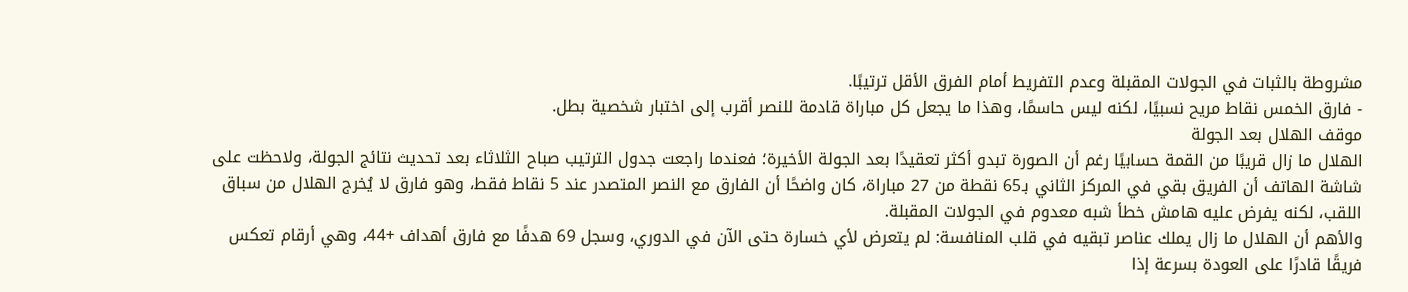مشروطة بالثبات في الجولات المقبلة وعدم التفريط أمام الفرق الأقل ترتيبًا.
- فارق الخمس نقاط مريح نسبيًا، لكنه ليس حاسمًا، وهذا ما يجعل كل مباراة قادمة للنصر أقرب إلى اختبار شخصية بطل.
موقف الهلال بعد الجولة
الهلال ما زال قريبًا من القمة حسابيًا رغم أن الصورة تبدو أكثر تعقيدًا بعد الجولة الأخيرة؛ فعندما راجعت جدول الترتيب صباح الثلاثاء بعد تحديث نتائج الجولة، ولاحظت على شاشة الهاتف أن الفريق بقي في المركز الثاني بـ65 نقطة من 27 مباراة، كان واضحًا أن الفارق مع النصر المتصدر عند 5 نقاط فقط، وهو فارق لا يُخرج الهلال من سباق اللقب، لكنه يفرض عليه هامش خطأ شبه معدوم في الجولات المقبلة.
والأهم أن الهلال ما زال يملك عناصر تبقيه في قلب المنافسة: لم يتعرض لأي خسارة حتى الآن في الدوري، وسجل 69 هدفًا مع فارق أهداف +44، وهي أرقام تعكس فريقًا قادرًا على العودة بسرعة إذا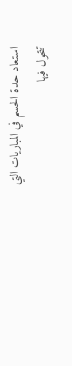استعاد حدة الحسم في المباريات التي تتحول فيها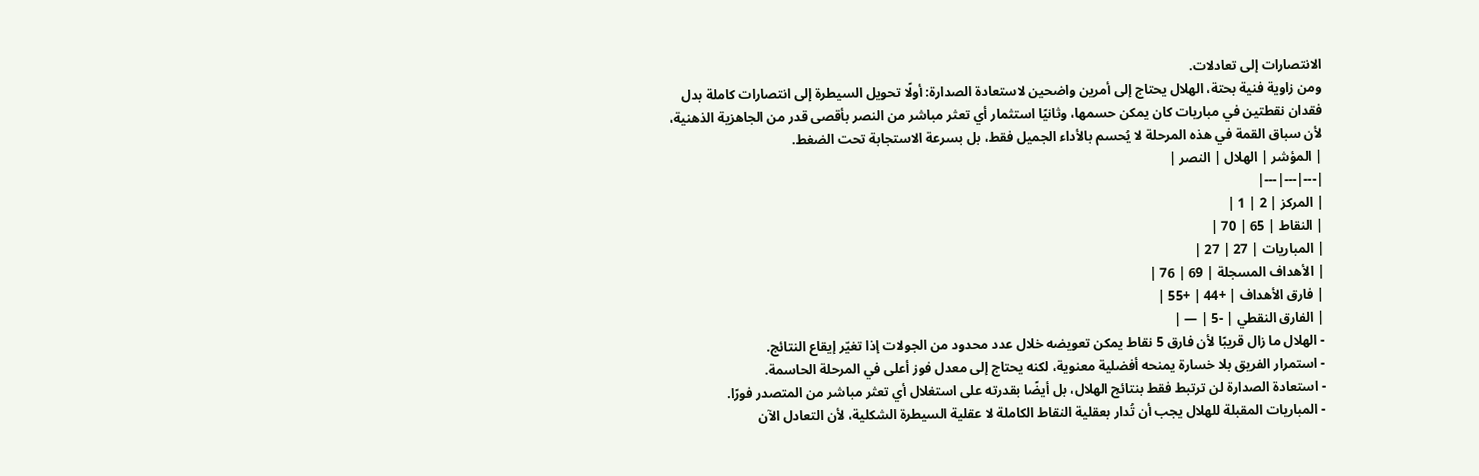الانتصارات إلى تعادلات.
ومن زاوية فنية بحتة، الهلال يحتاج إلى أمرين واضحين لاستعادة الصدارة: أولًا تحويل السيطرة إلى انتصارات كاملة بدل فقدان نقطتين في مباريات كان يمكن حسمها، وثانيًا استثمار أي تعثر مباشر من النصر بأقصى قدر من الجاهزية الذهنية، لأن سباق القمة في هذه المرحلة لا يُحسم بالأداء الجميل فقط، بل بسرعة الاستجابة تحت الضغط.
| المؤشر | الهلال | النصر |
|---|---|---|
| المركز | 2 | 1 |
| النقاط | 65 | 70 |
| المباريات | 27 | 27 |
| الأهداف المسجلة | 69 | 76 |
| فارق الأهداف | +44 | +55 |
| الفارق النقطي | -5 | — |
- الهلال ما زال قريبًا لأن فارق 5 نقاط يمكن تعويضه خلال عدد محدود من الجولات إذا تغيّر إيقاع النتائج.
- استمرار الفريق بلا خسارة يمنحه أفضلية معنوية، لكنه يحتاج إلى معدل فوز أعلى في المرحلة الحاسمة.
- استعادة الصدارة لن ترتبط فقط بنتائج الهلال، بل أيضًا بقدرته على استغلال أي تعثر مباشر من المتصدر فورًا.
- المباريات المقبلة للهلال يجب أن تُدار بعقلية النقاط الكاملة لا عقلية السيطرة الشكلية، لأن التعادل الآن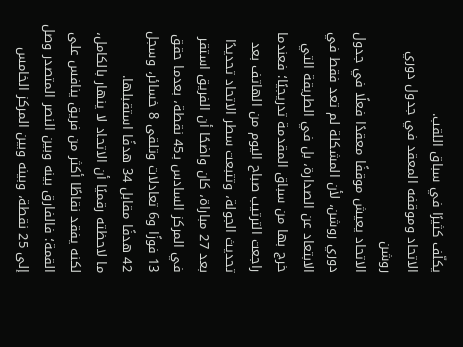يكلّف كثيرًا في سباق اللقب.
الاتحاد وموقفه المعقد في جدول دوري روشن
الاتحاد يعيش موقفًا معقدًا فعلًا في جدول دوري روشن، لأن المشكلة لم تعد فقط في الابتعاد عن الصدارة، بل في الطريقة التي خرج بها من سباق المقدمة تدريجيًا؛ فعندما راجعت الترتيب صباح اليوم من الهاتف بعد تحديث الجولة، وتتبعت سطر الاتحاد تحديدًا بعد 27 مباراة، كان واضحًا أن الفريق استقر في المركز السادس بـ45 نقطة، بعدما حقق 13 فوزًا و6 تعادلات وتلقى 8 خسائر، وسجل 42 هدفًا مقابل 34 هدفًا استقبلها.
ما لاحظته رقميًا أن الاتحاد لا ينهار بالكامل، لكنه يفقد نقاطًا أكثر من فريق ينافس على القمة؛ فالفارق بينه وبين النصر المتصدر وصل إلى 25 نقطة، وبينه وبين المركز الخامس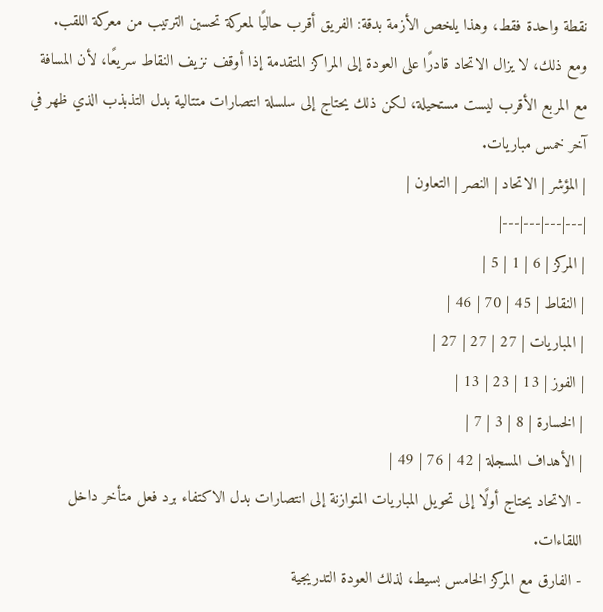نقطة واحدة فقط، وهذا يلخص الأزمة بدقة: الفريق أقرب حاليًا لمعركة تحسين الترتيب من معركة اللقب.
ومع ذلك، لا يزال الاتحاد قادرًا على العودة إلى المراكز المتقدمة إذا أوقف نزيف النقاط سريعًا، لأن المسافة مع المربع الأقرب ليست مستحيلة، لكن ذلك يحتاج إلى سلسلة انتصارات متتالية بدل التذبذب الذي ظهر في آخر خمس مباريات.
| المؤشر | الاتحاد | النصر | التعاون |
|---|---|---|---|
| المركز | 6 | 1 | 5 |
| النقاط | 45 | 70 | 46 |
| المباريات | 27 | 27 | 27 |
| الفوز | 13 | 23 | 13 |
| الخسارة | 8 | 3 | 7 |
| الأهداف المسجلة | 42 | 76 | 49 |
- الاتحاد يحتاج أولًا إلى تحويل المباريات المتوازنة إلى انتصارات بدل الاكتفاء برد فعل متأخر داخل اللقاءات.
- الفارق مع المركز الخامس بسيط، لذلك العودة التدريجية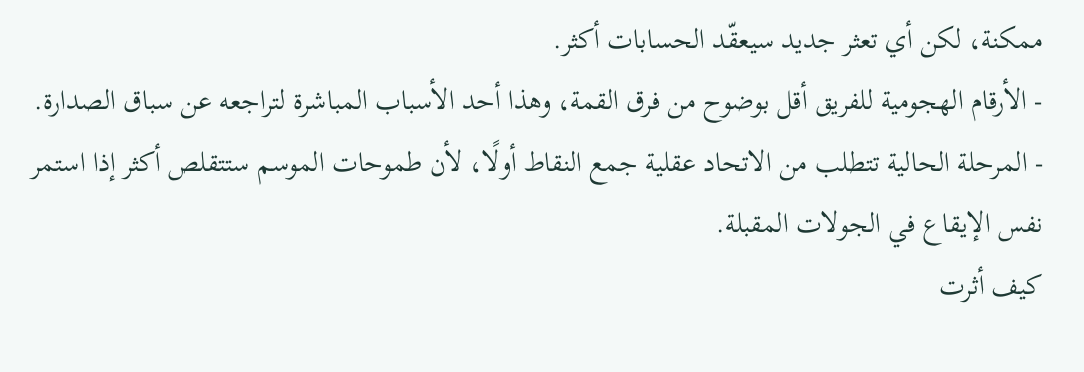ممكنة، لكن أي تعثر جديد سيعقّد الحسابات أكثر.
- الأرقام الهجومية للفريق أقل بوضوح من فرق القمة، وهذا أحد الأسباب المباشرة لتراجعه عن سباق الصدارة.
- المرحلة الحالية تتطلب من الاتحاد عقلية جمع النقاط أولًا، لأن طموحات الموسم ستتقلص أكثر إذا استمر نفس الإيقاع في الجولات المقبلة.
كيف أثرت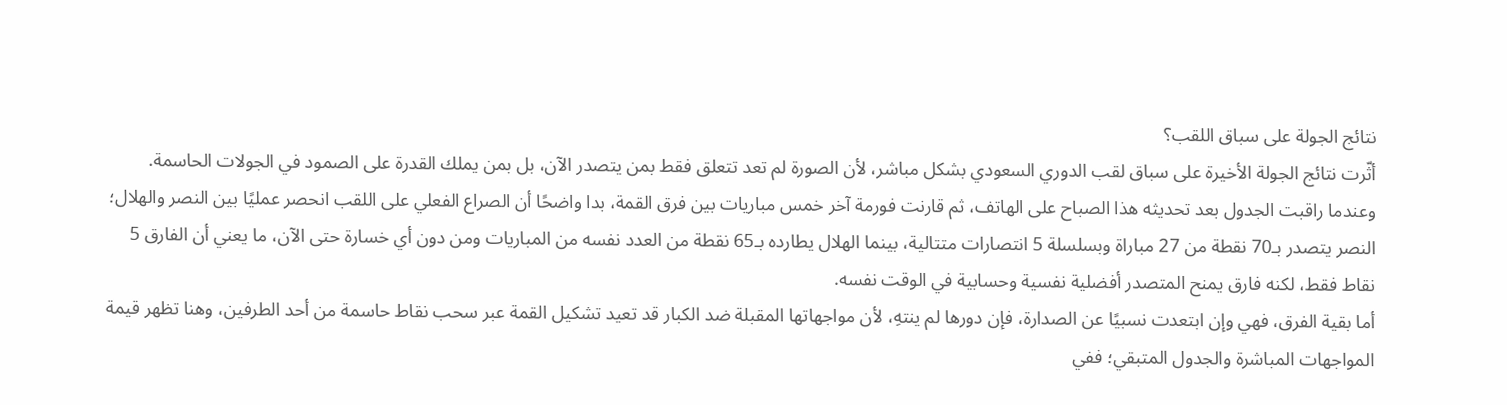نتائج الجولة على سباق اللقب؟
أثّرت نتائج الجولة الأخيرة على سباق لقب الدوري السعودي بشكل مباشر، لأن الصورة لم تعد تتعلق فقط بمن يتصدر الآن، بل بمن يملك القدرة على الصمود في الجولات الحاسمة.
وعندما راقبت الجدول بعد تحديثه هذا الصباح على الهاتف، ثم قارنت فورمة آخر خمس مباريات بين فرق القمة، بدا واضحًا أن الصراع الفعلي على اللقب انحصر عمليًا بين النصر والهلال؛ النصر يتصدر بـ70 نقطة من 27 مباراة وبسلسلة 5 انتصارات متتالية، بينما الهلال يطارده بـ65 نقطة من العدد نفسه من المباريات ومن دون أي خسارة حتى الآن، ما يعني أن الفارق 5 نقاط فقط، لكنه فارق يمنح المتصدر أفضلية نفسية وحسابية في الوقت نفسه.
أما بقية الفرق، فهي وإن ابتعدت نسبيًا عن الصدارة، فإن دورها لم ينتهِ، لأن مواجهاتها المقبلة ضد الكبار قد تعيد تشكيل القمة عبر سحب نقاط حاسمة من أحد الطرفين، وهنا تظهر قيمة المواجهات المباشرة والجدول المتبقي؛ ففي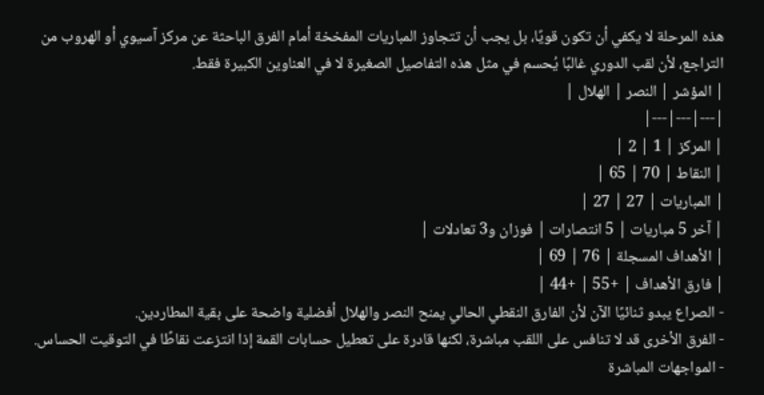هذه المرحلة لا يكفي أن تكون قويًا، بل يجب أن تتجاوز المباريات المفخخة أمام الفرق الباحثة عن مركز آسيوي أو الهروب من التراجع، لأن لقب الدوري غالبًا يُحسم في مثل هذه التفاصيل الصغيرة لا في العناوين الكبيرة فقط.
| المؤشر | النصر | الهلال |
|---|---|---|
| المركز | 1 | 2 |
| النقاط | 70 | 65 |
| المباريات | 27 | 27 |
| آخر 5 مباريات | 5 انتصارات | فوزان و3 تعادلات |
| الأهداف المسجلة | 76 | 69 |
| فارق الأهداف | +55 | +44 |
- الصراع يبدو ثنائيًا الآن لأن الفارق النقطي الحالي يمنح النصر والهلال أفضلية واضحة على بقية المطاردين.
- الفرق الأخرى قد لا تنافس على اللقب مباشرة، لكنها قادرة على تعطيل حسابات القمة إذا انتزعت نقاطًا في التوقيت الحساس.
- المواجهات المباشرة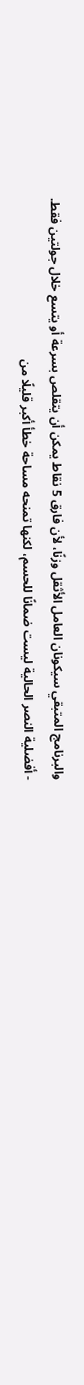والبرنامج المتبقي سيكونان العامل الأثقل وزنًا، لأن فارق 5 نقاط يمكن أن يتقلص بسرعة أو يتسع خلال جولتين فقط.
- أفضلية النصر الحالية ليست ضمانًا للحسم، لكنها تمنحه مساحة خطأ أكبر قليلًا من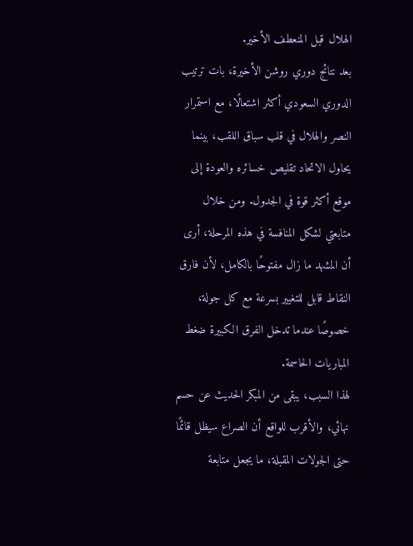الهلال قبل المنعطف الأخير.
بعد نتائج دوري روشن الأخيرة، بات ترتيب الدوري السعودي أكثر اشتعالًا، مع استمرار النصر والهلال في قلب سباق اللقب، بينما يحاول الاتحاد تقليص خسائره والعودة إلى موقع أكثر قوة في الجدول. ومن خلال متابعتي لشكل المنافسة في هذه المرحلة، أرى أن المشهد ما زال مفتوحًا بالكامل، لأن فارق النقاط قابل للتغيير بسرعة مع كل جولة، خصوصًا عندما تدخل الفرق الكبيرة ضغط المباريات الحاسمة.
لهذا السبب، يبقى من المبكر الحديث عن حسم نهائي، والأقرب للواقع أن الصراع سيظل قائمًا حتى الجولات المقبلة، ما يجعل متابعة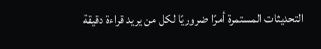التحديثات المستمرة أمرًا ضروريًا لكل من يريد قراءة دقيقة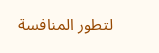لتطور المنافسة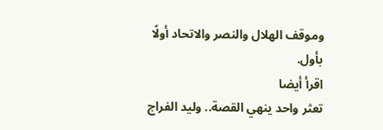وموقف الهلال والنصر والاتحاد أولًا بأول.
اقرأ أيضا
تعثر واحد ينهي القصة.. وليد الفراج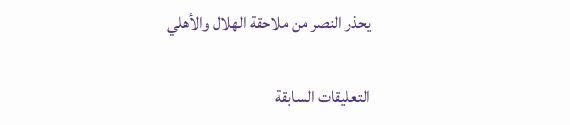يحذر النصر من ملاحقة الهلال والأهلي

التعليقات السابقة